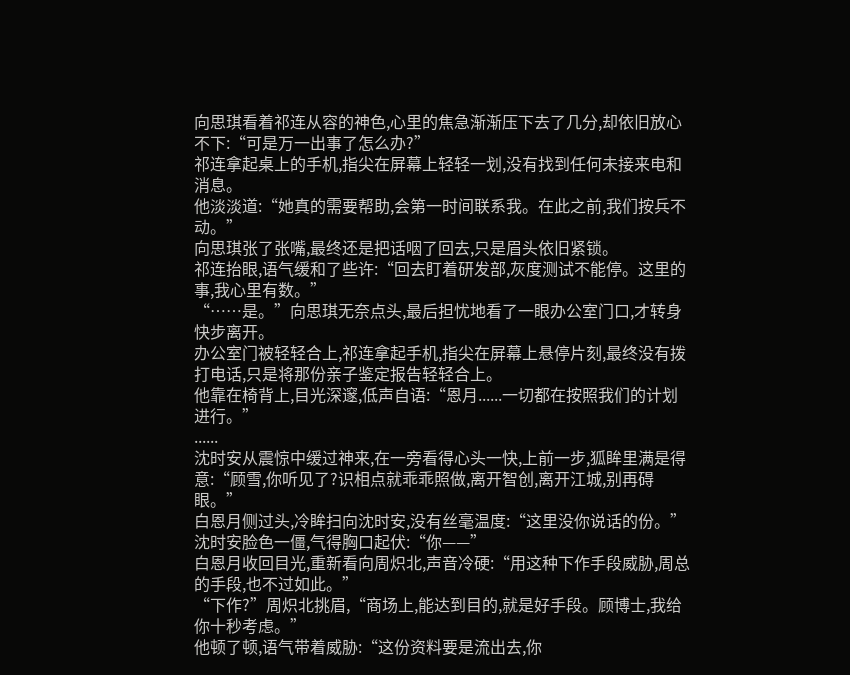向思琪看着祁连从容的神色,心里的焦急渐渐压下去了几分,却依旧放心不下:“可是万一出事了怎么办?”
祁连拿起桌上的手机,指尖在屏幕上轻轻一划,没有找到任何未接来电和消息。
他淡淡道:“她真的需要帮助,会第一时间联系我。在此之前,我们按兵不动。”
向思琪张了张嘴,最终还是把话咽了回去,只是眉头依旧紧锁。
祁连抬眼,语气缓和了些许:“回去盯着研发部,灰度测试不能停。这里的事,我心里有数。”
“……是。”向思琪无奈点头,最后担忧地看了一眼办公室门口,才转身快步离开。
办公室门被轻轻合上,祁连拿起手机,指尖在屏幕上悬停片刻,最终没有拨打电话,只是将那份亲子鉴定报告轻轻合上。
他靠在椅背上,目光深邃,低声自语:“恩月......一切都在按照我们的计划进行。”
......
沈时安从震惊中缓过神来,在一旁看得心头一快,上前一步,狐眸里满是得意:“顾雪,你听见了?识相点就乖乖照做,离开智创,离开江城,别再碍眼。”
白恩月侧过头,冷眸扫向沈时安,没有丝毫温度:“这里没你说话的份。”
沈时安脸色一僵,气得胸口起伏:“你——”
白恩月收回目光,重新看向周炽北,声音冷硬:“用这种下作手段威胁,周总的手段,也不过如此。”
“下作?”周炽北挑眉,“商场上,能达到目的,就是好手段。顾博士,我给你十秒考虑。”
他顿了顿,语气带着威胁:“这份资料要是流出去,你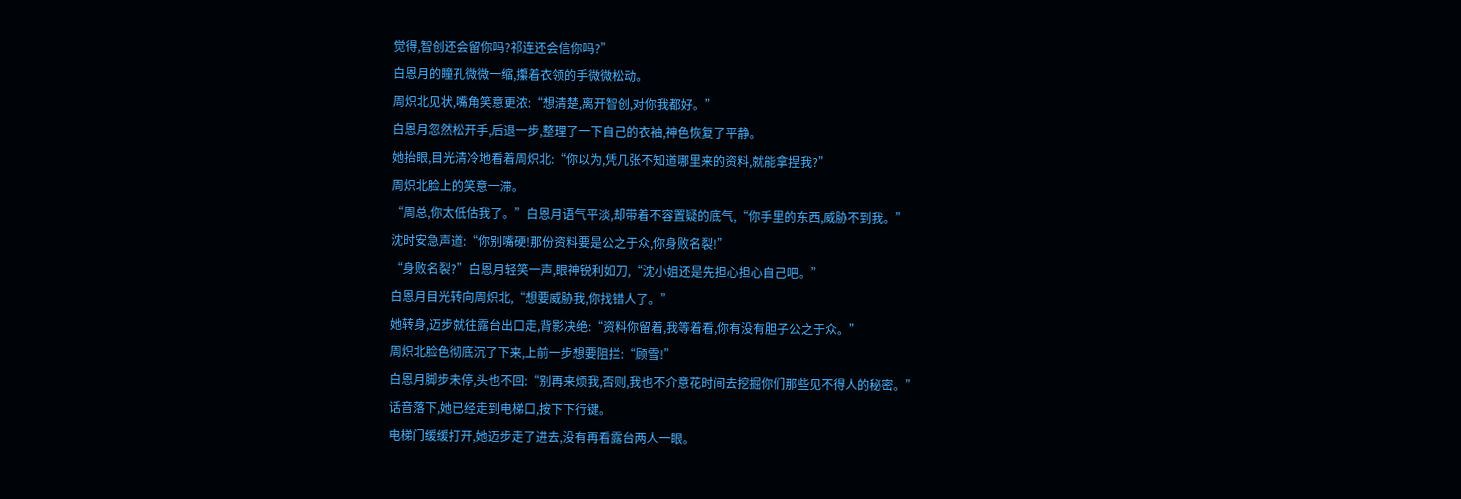觉得,智创还会留你吗?祁连还会信你吗?”
白恩月的瞳孔微微一缩,攥着衣领的手微微松动。
周炽北见状,嘴角笑意更浓:“想清楚,离开智创,对你我都好。”
白恩月忽然松开手,后退一步,整理了一下自己的衣袖,神色恢复了平静。
她抬眼,目光清冷地看着周炽北:“你以为,凭几张不知道哪里来的资料,就能拿捏我?”
周炽北脸上的笑意一滞。
“周总,你太低估我了。”白恩月语气平淡,却带着不容置疑的底气,“你手里的东西,威胁不到我。”
沈时安急声道:“你别嘴硬!那份资料要是公之于众,你身败名裂!”
“身败名裂?”白恩月轻笑一声,眼神锐利如刀,“沈小姐还是先担心担心自己吧。”
白恩月目光转向周炽北,“想要威胁我,你找错人了。”
她转身,迈步就往露台出口走,背影决绝:“资料你留着,我等着看,你有没有胆子公之于众。”
周炽北脸色彻底沉了下来,上前一步想要阻拦:“顾雪!”
白恩月脚步未停,头也不回:“别再来烦我,否则,我也不介意花时间去挖掘你们那些见不得人的秘密。”
话音落下,她已经走到电梯口,按下下行键。
电梯门缓缓打开,她迈步走了进去,没有再看露台两人一眼。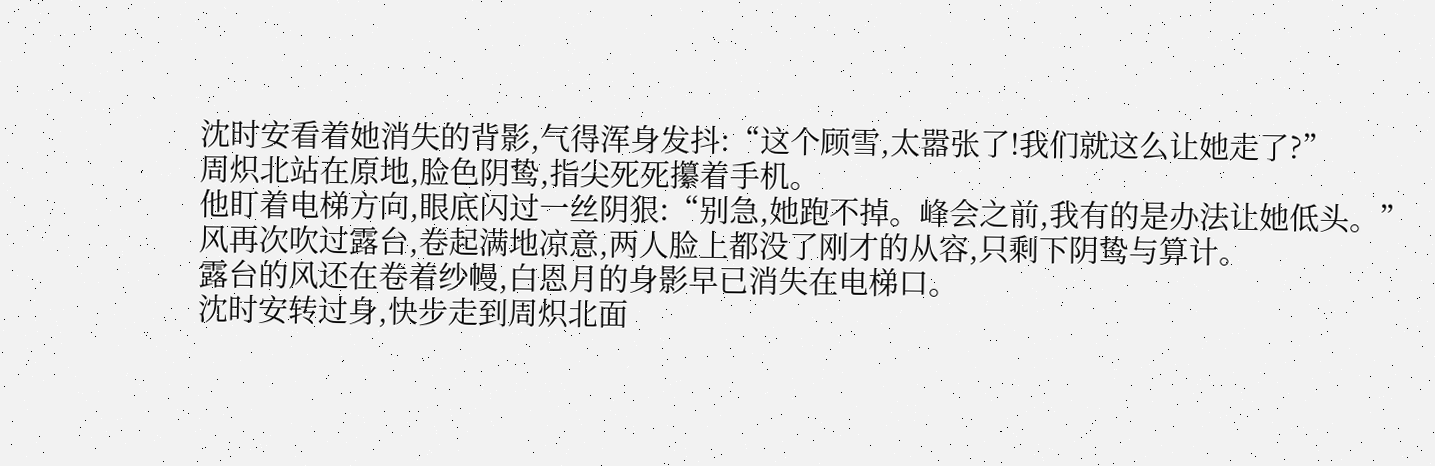沈时安看着她消失的背影,气得浑身发抖:“这个顾雪,太嚣张了!我们就这么让她走了?”
周炽北站在原地,脸色阴鸷,指尖死死攥着手机。
他盯着电梯方向,眼底闪过一丝阴狠:“别急,她跑不掉。峰会之前,我有的是办法让她低头。”
风再次吹过露台,卷起满地凉意,两人脸上都没了刚才的从容,只剩下阴鸷与算计。
露台的风还在卷着纱幔,白恩月的身影早已消失在电梯口。
沈时安转过身,快步走到周炽北面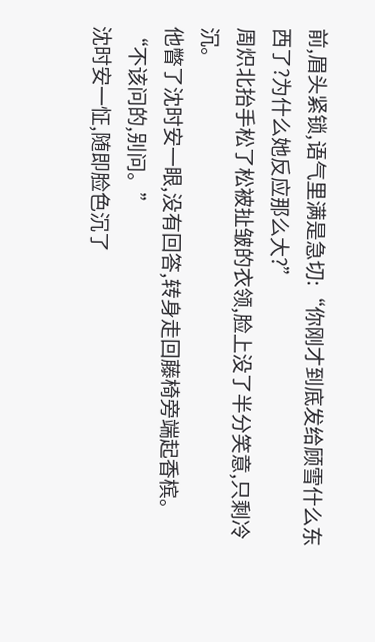前,眉头紧锁,语气里满是急切:“你刚才到底发给顾雪什么东西了?为什么她反应那么大?”
周炽北抬手松了松被扯皱的衣领,脸上没了半分笑意,只剩冷沉。
他瞥了沈时安一眼,没有回答,转身走回藤椅旁端起香槟。
“不该问的,别问。”
沈时安一怔,随即脸色沉了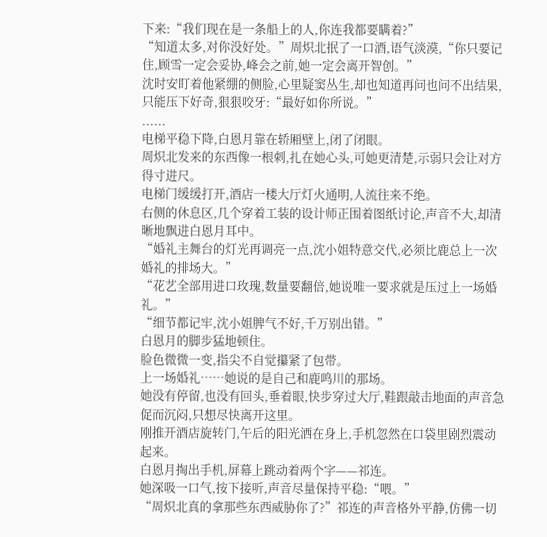下来:“我们现在是一条船上的人,你连我都要瞒着?”
“知道太多,对你没好处。”周炽北抿了一口酒,语气淡漠,“你只要记住,顾雪一定会妥协,峰会之前,她一定会离开智创。”
沈时安盯着他紧绷的侧脸,心里疑窦丛生,却也知道再问也问不出结果,只能压下好奇,狠狠咬牙:“最好如你所说。”
......
电梯平稳下降,白恩月靠在轿厢壁上,闭了闭眼。
周炽北发来的东西像一根刺,扎在她心头,可她更清楚,示弱只会让对方得寸进尺。
电梯门缓缓打开,酒店一楼大厅灯火通明,人流往来不绝。
右侧的休息区,几个穿着工装的设计师正围着图纸讨论,声音不大,却清晰地飘进白恩月耳中。
“婚礼主舞台的灯光再调亮一点,沈小姐特意交代,必须比鹿总上一次婚礼的排场大。”
“花艺全部用进口玫瑰,数量要翻倍,她说唯一要求就是压过上一场婚礼。”
“细节都记牢,沈小姐脾气不好,千万别出错。”
白恩月的脚步猛地顿住。
脸色微微一变,指尖不自觉攥紧了包带。
上一场婚礼……她说的是自己和鹿鸣川的那场。
她没有停留,也没有回头,垂着眼,快步穿过大厅,鞋跟敲击地面的声音急促而沉闷,只想尽快离开这里。
刚推开酒店旋转门,午后的阳光洒在身上,手机忽然在口袋里剧烈震动起来。
白恩月掏出手机,屏幕上跳动着两个字——祁连。
她深吸一口气,按下接听,声音尽量保持平稳:“喂。”
“周炽北真的拿那些东西威胁你了?”祁连的声音格外平静,仿佛一切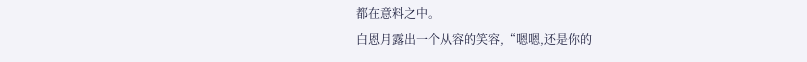都在意料之中。
白恩月露出一个从容的笑容,“嗯嗯,还是你的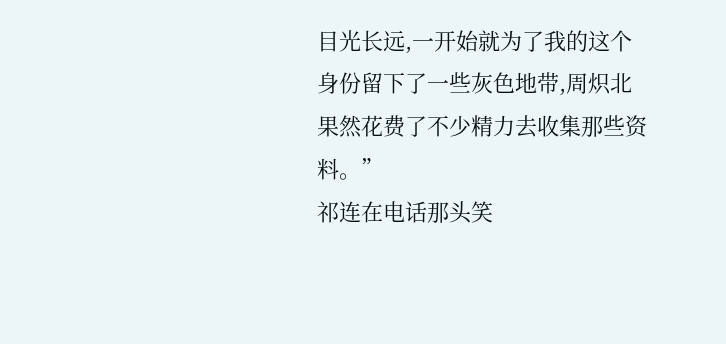目光长远,一开始就为了我的这个身份留下了一些灰色地带,周炽北果然花费了不少精力去收集那些资料。”
祁连在电话那头笑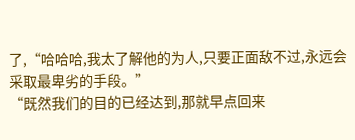了,“哈哈哈,我太了解他的为人,只要正面敌不过,永远会采取最卑劣的手段。”
“既然我们的目的已经达到,那就早点回来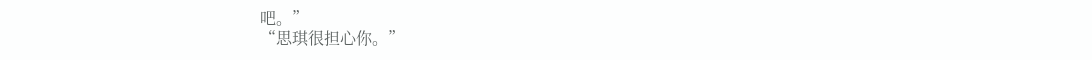吧。”
“思琪很担心你。”